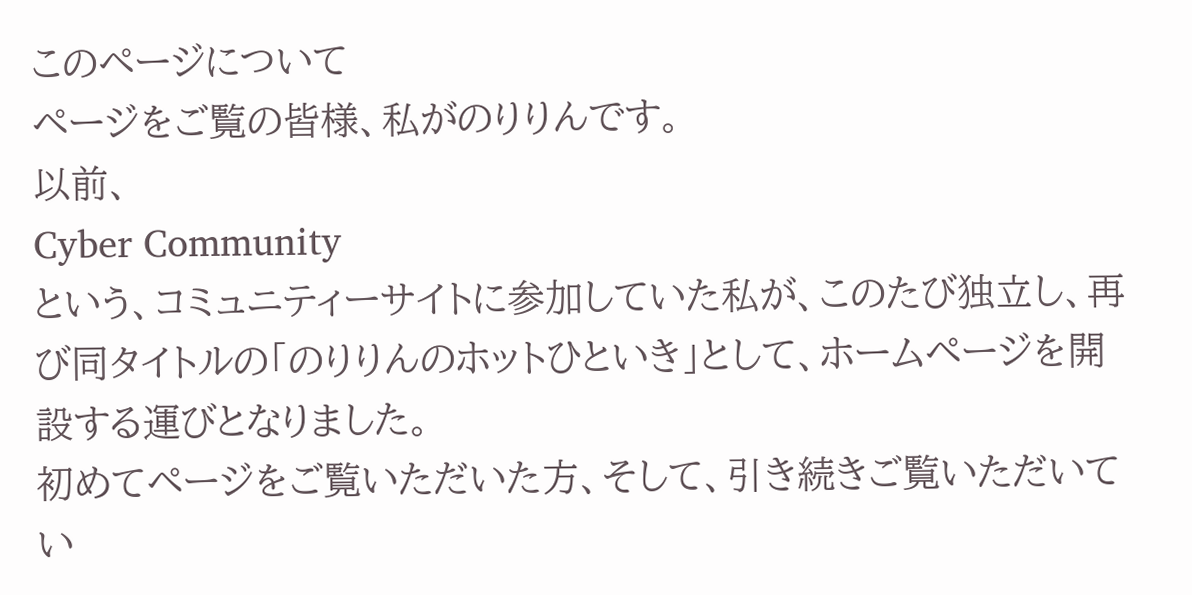このページについて
ページをご覧の皆様、私がのりりんです。
以前、
Cyber Community
という、コミュニティーサイトに参加していた私が、このたび独立し、再び同タイトルの「のりりんのホットひといき」として、ホームページを開設する運びとなりました。
初めてページをご覧いただいた方、そして、引き続きご覧いただいてい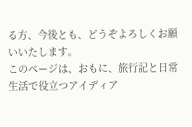る方、今後とも、どうぞよろしくお願いいたします。
このページは、おもに、旅行記と日常生活で役立つアイディア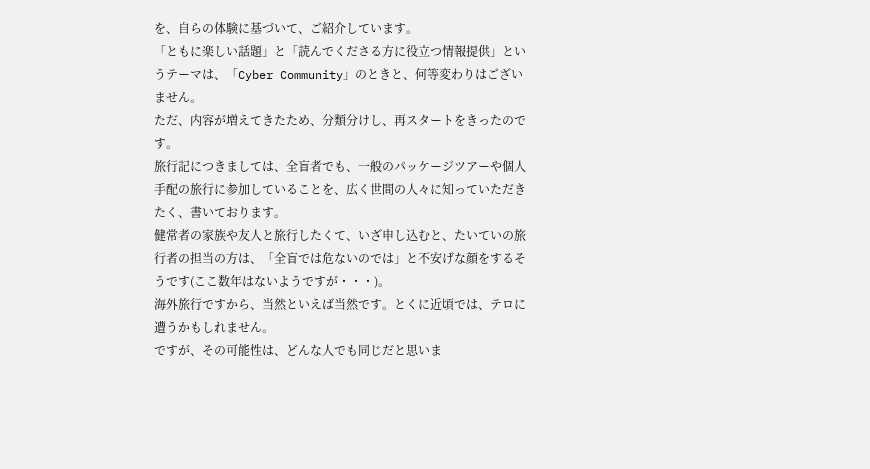を、自らの体験に基づいて、ご紹介しています。
「ともに楽しい話題」と「読んでくださる方に役立つ情報提供」というテーマは、「Cyber Community」のときと、何等変わりはございません。
ただ、内容が増えてきたため、分類分けし、再スタートをきったのです。
旅行記につきましては、全盲者でも、一般のパッケージツアーや個人手配の旅行に参加していることを、広く世間の人々に知っていただきたく、書いております。
健常者の家族や友人と旅行したくて、いざ申し込むと、たいていの旅行者の担当の方は、「全盲では危ないのでは」と不安げな顔をするそうです(ここ数年はないようですが・・・)。
海外旅行ですから、当然といえば当然です。とくに近頃では、テロに遭うかもしれません。
ですが、その可能性は、どんな人でも同じだと思いま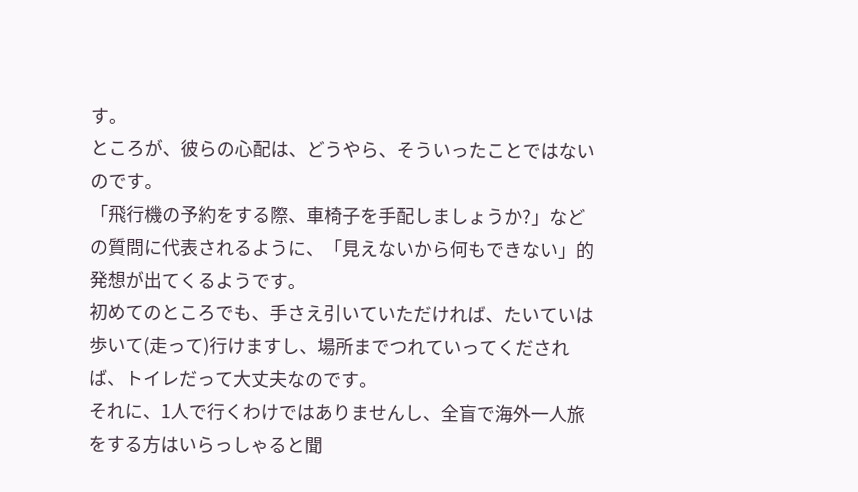す。
ところが、彼らの心配は、どうやら、そういったことではないのです。
「飛行機の予約をする際、車椅子を手配しましょうか?」などの質問に代表されるように、「見えないから何もできない」的発想が出てくるようです。
初めてのところでも、手さえ引いていただければ、たいていは歩いて(走って)行けますし、場所までつれていってくだされば、トイレだって大丈夫なのです。
それに、1人で行くわけではありませんし、全盲で海外一人旅をする方はいらっしゃると聞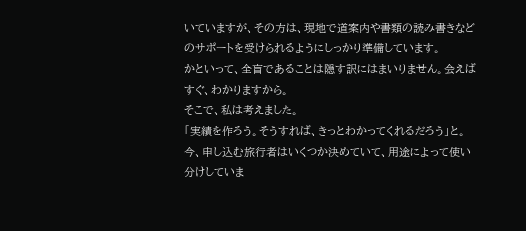いていますが、その方は、現地で道案内や書類の読み書きなどのサポートを受けられるようにしっかり準備しています。
かといって、全盲であることは隠す訳にはまいりません。会えばすぐ、わかりますから。
そこで、私は考えました。
「実績を作ろう。そうすれば、きっとわかってくれるだろう」と。
今、申し込む旅行者はいくつか決めていて、用途によって使い分けしていま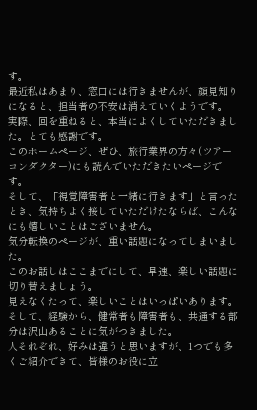す。
最近私はあまり、窓口には行きませんが、顔見知りになると、担当者の不安は消えていくようです。
実際、回を重ねると、本当によくしていただきました。とても感謝です。
このホームページ、ぜひ、旅行業界の方々(ツアーコンダクター)にも読んでいただきたいページです。
そして、「視覚障害者と一緒に行きます」と言ったとき、気持ちよく接していただけたならば、こんなにも嬉しいことはございません。
気分転換のページが、重い話題になってしまいました。
このお話しはここまでにして、早速、楽しい話題に切り替えましょう。
見えなくたって、楽しいことはいっぱいあります。
そして、経験から、健常者も障害者も、共通する部分は沢山あることに気がつきました。
人それぞれ、好みは違うと思いますが、1つでも多くご紹介できて、皆様のお役に立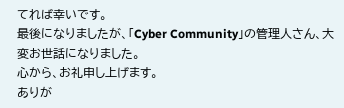てれば幸いです。
最後になりましたが、「Cyber Community」の管理人さん、大変お世話になりました。
心から、お礼申し上げます。
ありが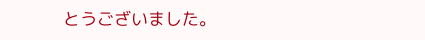とうございました。